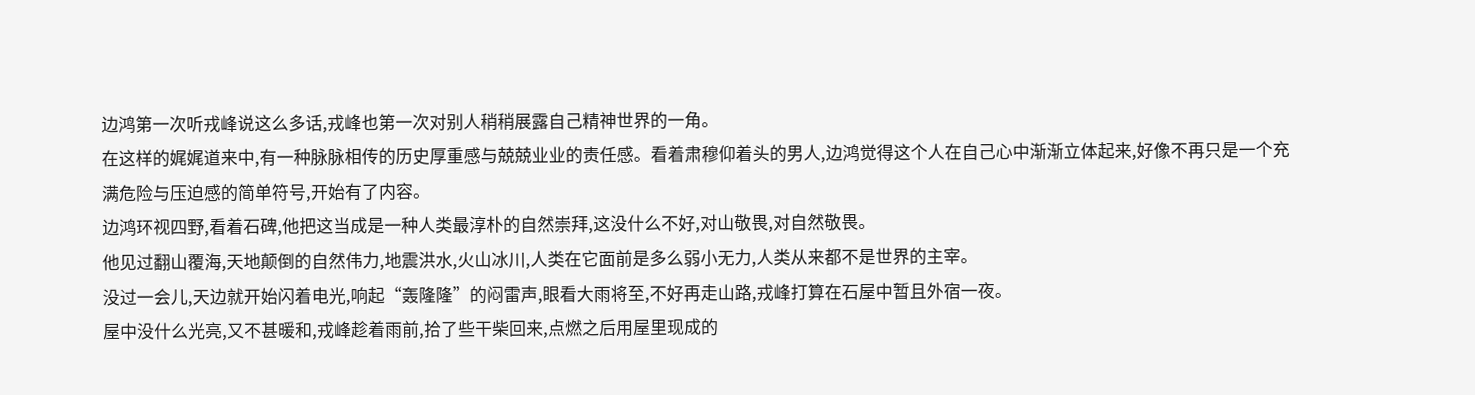边鸿第一次听戎峰说这么多话,戎峰也第一次对别人稍稍展露自己精神世界的一角。
在这样的娓娓道来中,有一种脉脉相传的历史厚重感与兢兢业业的责任感。看着肃穆仰着头的男人,边鸿觉得这个人在自己心中渐渐立体起来,好像不再只是一个充满危险与压迫感的简单符号,开始有了内容。
边鸿环视四野,看着石碑,他把这当成是一种人类最淳朴的自然崇拜,这没什么不好,对山敬畏,对自然敬畏。
他见过翻山覆海,天地颠倒的自然伟力,地震洪水,火山冰川,人类在它面前是多么弱小无力,人类从来都不是世界的主宰。
没过一会儿,天边就开始闪着电光,响起“轰隆隆”的闷雷声,眼看大雨将至,不好再走山路,戎峰打算在石屋中暂且外宿一夜。
屋中没什么光亮,又不甚暖和,戎峰趁着雨前,拾了些干柴回来,点燃之后用屋里现成的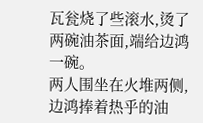瓦瓮烧了些滚水,烫了两碗油茶面,端给边鸿一碗。
两人围坐在火堆两侧,边鸿捧着热乎的油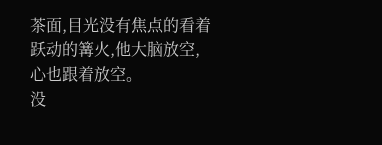茶面,目光没有焦点的看着跃动的篝火,他大脑放空,心也跟着放空。
没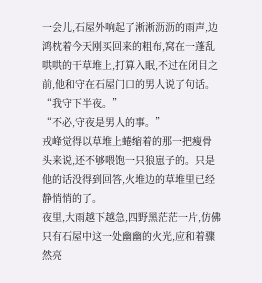一会儿,石屋外响起了淅淅沥沥的雨声,边鸿枕着今天刚买回来的粗布,窝在一蓬乱哄哄的干草堆上,打算入眠,不过在闭目之前,他和守在石屋门口的男人说了句话。
“我守下半夜。”
“不必,守夜是男人的事。”
戎峰觉得以草堆上蜷缩着的那一把瘦骨头来说,还不够喂饱一只狼崽子的。只是他的话没得到回答,火堆边的草堆里已经静悄悄的了。
夜里,大雨越下越急,四野黑茫茫一片,仿佛只有石屋中这一处幽幽的火光,应和着骤然亮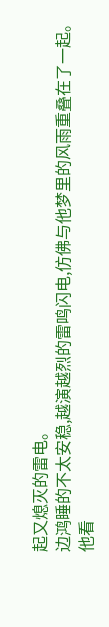起又熄灭的雷电。
边鸿睡的不太安稳,越演越烈的雷鸣闪电,仿佛与他梦里的风雨重叠在了一起。
他看